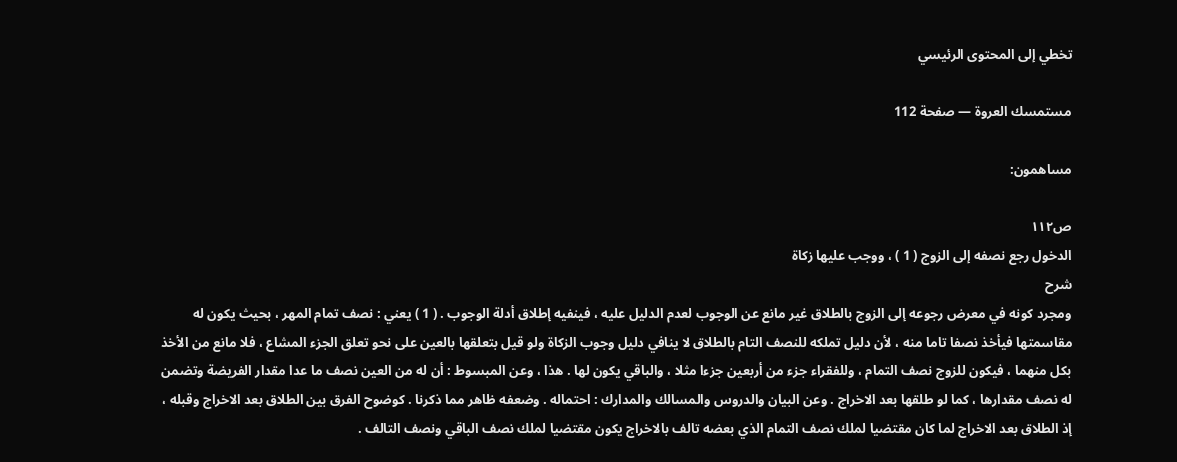تخطي إلى المحتوى الرئيسي

مستمسك العروة — صفحة 112

مساهمون:

ص١١٢
الدخول رجع نصفه إلى الزوج ( 1 ) ، ووجب عليها زكاة
شرح
ومجرد كونه في معرض رجوعه إلى الزوج بالطلاق غير مانع عن الوجوب لعدم الدليل عليه ، فينفيه إطلاق أدلة الوجوب . ( 1 ) يعني : نصف تمام المهر ، بحيث يكون له مقاسمتها فيأخذ نصفا تاما منه ، لأن دليل تملكه للنصف التام بالطلاق لا ينافي دليل وجوب الزكاة ولو قيل بتعلقها بالعين على نحو تعلق الجزء المشاع ، فلا مانع من الأخذ بكل منهما ، فيكون للزوج نصف التمام ، وللفقراء جزء من أربعين جزءا مثلا ، والباقي يكون لها . هذا ، وعن المبسوط : أن له من العين نصف ما عدا مقدار الفريضة وتضمن له نصف مقدارها ، كما لو طلقها بعد الاخراج . وعن البيان والدروس والمسالك والمدارك : احتماله . وضعفه ظاهر مما ذكرنا . كوضوح الفرق بين الطلاق بعد الاخراج وقبله ، إذ الطلاق بعد الاخراج لما كان مقتضيا لملك نصف التمام الذي بعضه تالف بالاخراج يكون مقتضيا لملك نصف الباقي ونصف التالف .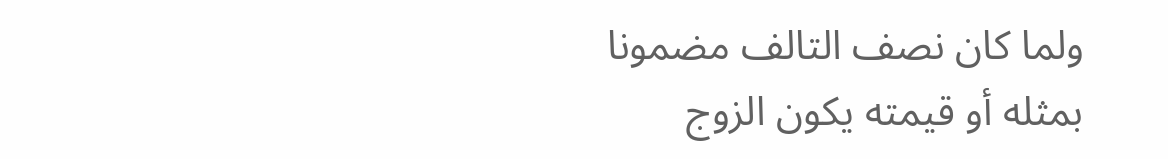ولما كان نصف التالف مضمونا بمثله أو قيمته يكون الزوج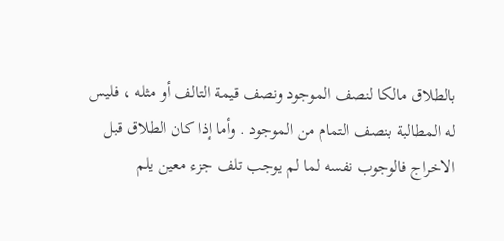بالطلاق مالكا لنصف الموجود ونصف قيمة التالف أو مثله ، فليس له المطالبة بنصف التمام من الموجود . وأما إذا كان الطلاق قبل الاخراج فالوجوب نفسه لما لم يوجب تلف جزء معين يلم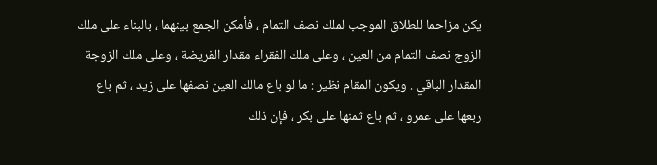يكن مزاحما للطلاق الموجب لملك نصف التمام ، فأمكن الجمع بينهما ، بالبناء على ملك الزوج نصف التمام من العين ، وعلى ملك الفقراء مقدار الفريضة ، وعلى ملك الزوجة المقدار الباقي . ويكون المقام نظير : ما لو باع مالك العين نصفها على زيد ، ثم باع ربعها على عمرو ، ثم باع ثمنها على بكر ، فإن ذلك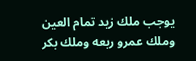يوجب ملك زيد تمام العين وملك عمرو ربعه وملك بكر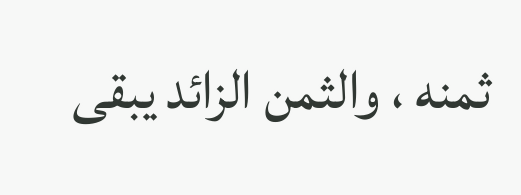ثمنه ، والثمن الزائد يبقى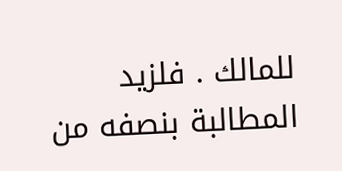للمالك . فلزيد المطالبة بنصفه من